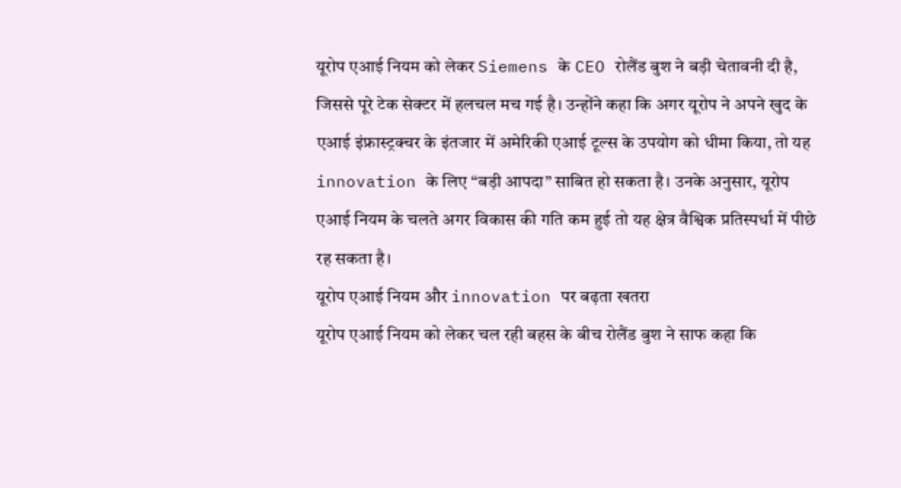यूरोप एआई नियम को लेकर Siemens के CEO रोलैंड बुश ने बड़ी चेतावनी दी है, जिससे पूरे टेक सेक्टर में हलचल मच गई है। उन्होंने कहा कि अगर यूरोप ने अपने खुद के एआई इंफ्रास्ट्रक्चर के इंतजार में अमेरिकी एआई टूल्स के उपयोग को धीमा किया, तो यह innovation के लिए “बड़ी आपदा” साबित हो सकता है। उनके अनुसार, यूरोप एआई नियम के चलते अगर विकास की गति कम हुई तो यह क्षेत्र वैश्विक प्रतिस्पर्धा में पीछे रह सकता है।
यूरोप एआई नियम और innovation पर बढ़ता खतरा
यूरोप एआई नियम को लेकर चल रही बहस के बीच रोलैंड बुश ने साफ कहा कि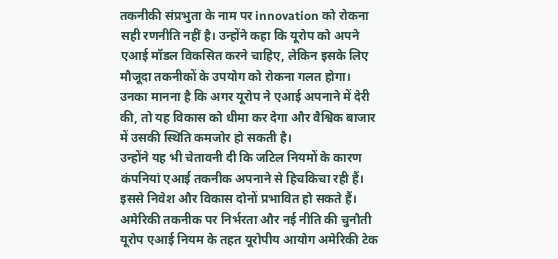तकनीकी संप्रभुता के नाम पर innovation को रोकना सही रणनीति नहीं है। उन्होंने कहा कि यूरोप को अपने एआई मॉडल विकसित करने चाहिए, लेकिन इसके लिए मौजूदा तकनीकों के उपयोग को रोकना गलत होगा। उनका मानना है कि अगर यूरोप ने एआई अपनाने में देरी की, तो यह विकास को धीमा कर देगा और वैश्विक बाजार में उसकी स्थिति कमजोर हो सकती है।
उन्होंने यह भी चेतावनी दी कि जटिल नियमों के कारण कंपनियां एआई तकनीक अपनाने से हिचकिचा रही हैं। इससे निवेश और विकास दोनों प्रभावित हो सकते हैं।
अमेरिकी तकनीक पर निर्भरता और नई नीति की चुनौती
यूरोप एआई नियम के तहत यूरोपीय आयोग अमेरिकी टेक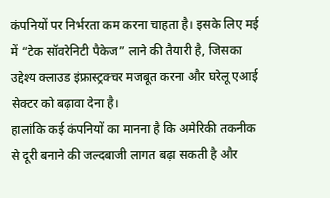कंपनियों पर निर्भरता कम करना चाहता है। इसके लिए मई में “टेक सॉवरेनिटी पैकेज” लाने की तैयारी है, जिसका उद्देश्य क्लाउड इंफ्रास्ट्रक्चर मजबूत करना और घरेलू एआई सेक्टर को बढ़ावा देना है।
हालांकि कई कंपनियों का मानना है कि अमेरिकी तकनीक से दूरी बनाने की जल्दबाजी लागत बढ़ा सकती है और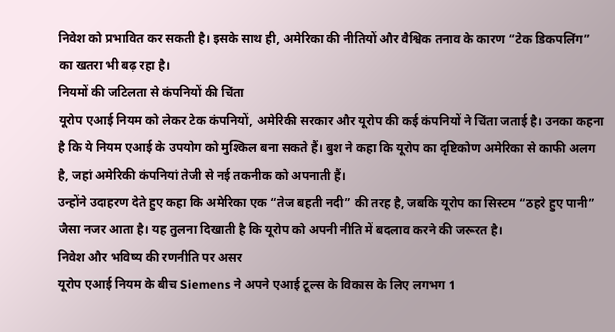निवेश को प्रभावित कर सकती है। इसके साथ ही, अमेरिका की नीतियों और वैश्विक तनाव के कारण “टेक डिकपलिंग” का खतरा भी बढ़ रहा है।
नियमों की जटिलता से कंपनियों की चिंता
यूरोप एआई नियम को लेकर टेक कंपनियों, अमेरिकी सरकार और यूरोप की कई कंपनियों ने चिंता जताई है। उनका कहना है कि ये नियम एआई के उपयोग को मुश्किल बना सकते हैं। बुश ने कहा कि यूरोप का दृष्टिकोण अमेरिका से काफी अलग है, जहां अमेरिकी कंपनियां तेजी से नई तकनीक को अपनाती हैं।
उन्होंने उदाहरण देते हुए कहा कि अमेरिका एक “तेज बहती नदी” की तरह है, जबकि यूरोप का सिस्टम “ठहरे हुए पानी” जैसा नजर आता है। यह तुलना दिखाती है कि यूरोप को अपनी नीति में बदलाव करने की जरूरत है।
निवेश और भविष्य की रणनीति पर असर
यूरोप एआई नियम के बीच Siemens ने अपने एआई टूल्स के विकास के लिए लगभग 1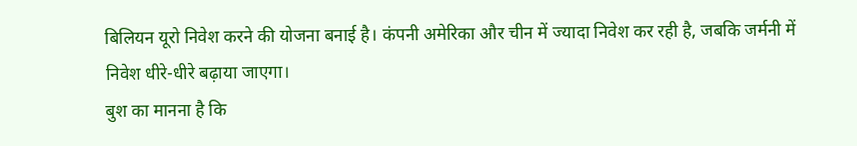बिलियन यूरो निवेश करने की योजना बनाई है। कंपनी अमेरिका और चीन में ज्यादा निवेश कर रही है, जबकि जर्मनी में निवेश धीरे-धीरे बढ़ाया जाएगा।
बुश का मानना है कि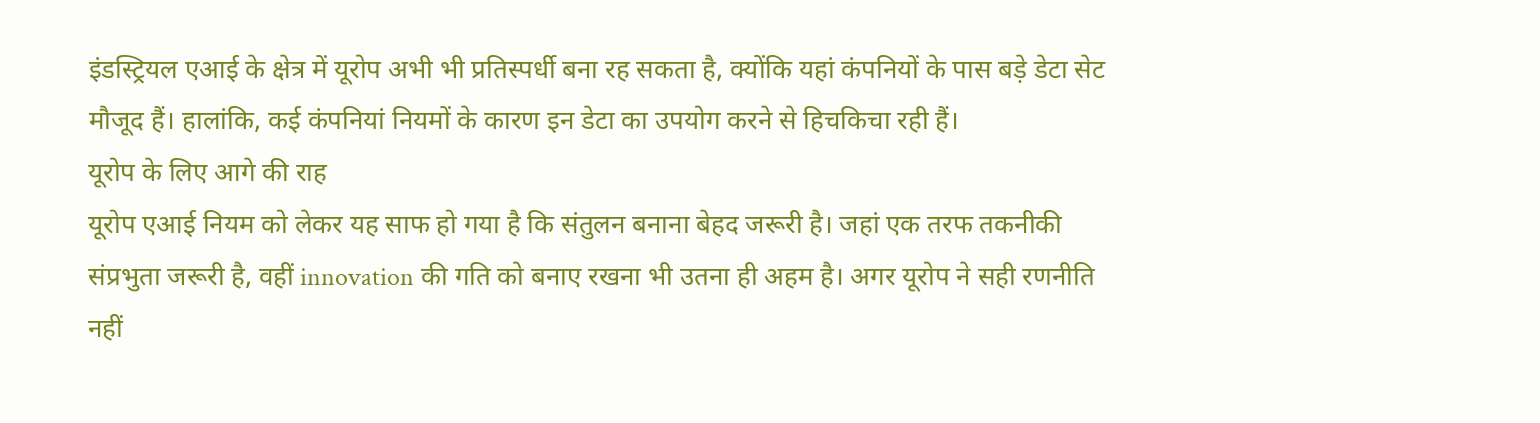इंडस्ट्रियल एआई के क्षेत्र में यूरोप अभी भी प्रतिस्पर्धी बना रह सकता है, क्योंकि यहां कंपनियों के पास बड़े डेटा सेट मौजूद हैं। हालांकि, कई कंपनियां नियमों के कारण इन डेटा का उपयोग करने से हिचकिचा रही हैं।
यूरोप के लिए आगे की राह
यूरोप एआई नियम को लेकर यह साफ हो गया है कि संतुलन बनाना बेहद जरूरी है। जहां एक तरफ तकनीकी संप्रभुता जरूरी है, वहीं innovation की गति को बनाए रखना भी उतना ही अहम है। अगर यूरोप ने सही रणनीति नहीं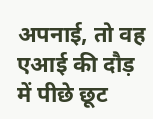अपनाई, तो वह एआई की दौड़ में पीछे छूट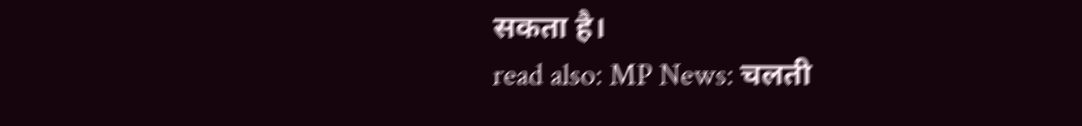सकता है।
read also: MP News: चलती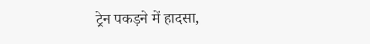ट्रेन पकड़ने में हादसा,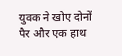युवक ने खोए दोनों पैर और एक हाथ